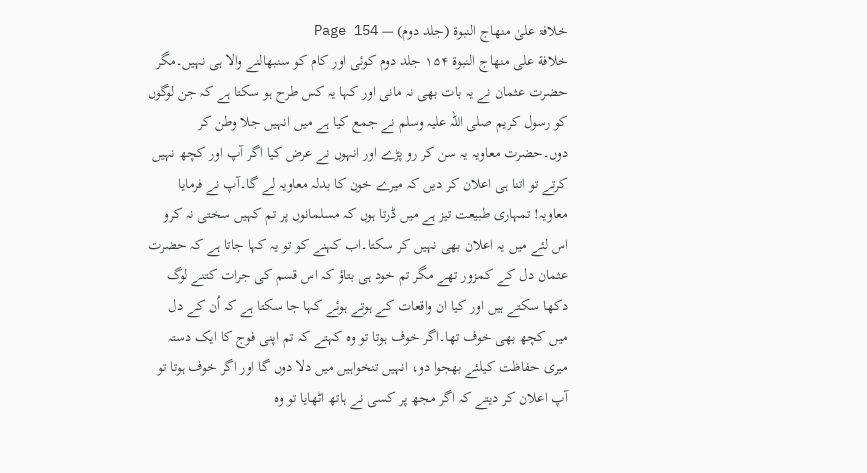خلافۃ علیٰ منھاج النبوۃ (جلد دوم) — Page 154
خلافة على منهاج النبوة ۱۵۴ جلد دوم کوئی اور کام کو سنبھالنے والا ہی نہیں۔مگر حضرت عثمان نے یہ بات بھی نہ مانی اور کہا یہ کس طرح ہو سکتا ہے کہ جن لوگوں کو رسول کریم صلی اللہ علیہ وسلم نے جمع کیا ہے میں انہیں جلا وطن کر دوں۔حضرت معاویہ یہ سن کر رو پڑے اور انہوں نے عرض کیا اگر آپ اور کچھ نہیں کرتے تو اتنا ہی اعلان کر دیں کہ میرے خون کا بدلہ معاویہ لے گا۔آپ نے فرمایا معاویہ! تمہاری طبیعت تیز ہے میں ڈرتا ہوں کہ مسلمانوں پر تم کہیں سختی نہ کرو اس لئے میں یہ اعلان بھی نہیں کر سکتا۔اب کہنے کو تو یہ کہا جاتا ہے کہ حضرت عثمان دل کے کمزور تھے مگر تم خود ہی بتاؤ کہ اس قسم کی جرات کتنے لوگ دکھا سکتے ہیں اور کیا ان واقعات کے ہوتے ہوئے کہا جا سکتا ہے کہ اُن کے دل میں کچھ بھی خوف تھا۔اگر خوف ہوتا تو وہ کہتے کہ تم اپنی فوج کا ایک دستہ میری حفاظت کیلئے بھجوا دو، انہیں تنخواہیں میں دلا دوں گا اور اگر خوف ہوتا تو آپ اعلان کر دیتے کہ اگر مجھ پر کسی نے ہاتھ اٹھایا تو وہ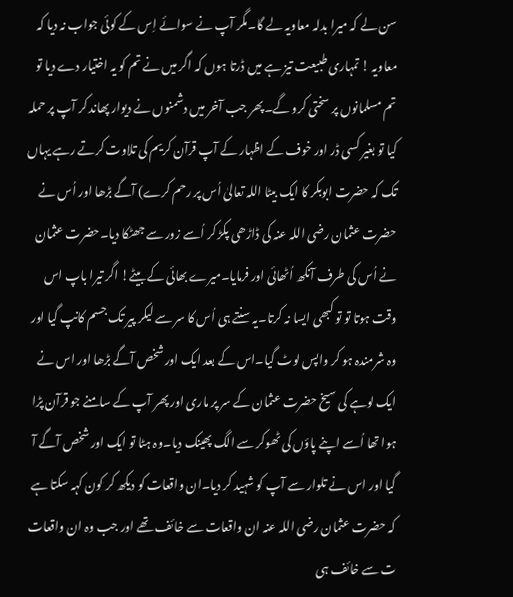سن لے کہ میرا بدلہ معاویہ لے گا۔مگر آپ نے سوائے اِس کے کوئی جواب نہ دیا کہ معاویہ ! تمہاری طبیعت تیز ہے میں ڈرتا ہوں کہ اگر میں نے تم کو یہ اختیار دے دیا تو تم مسلمانوں پر سختی کرو گے۔پھر جب آخر میں دشمنوں نے دیوار پھاند کر آپ پر حملہ کیا تو بغیر کسی ڈر اور خوف کے اظہار کے آپ قرآن کریم کی تلاوت کرتے رہے یہاں تک کہ حضرت ابوبکر کا ایک بیٹا اللہ تعالیٰ اُس پر رحم کرے) آگے بڑھا اور اُس نے حضرت عثمان رضی اللہ عنہ کی ڈاڑھی پکڑ کر اُسے زور سے جھٹکا دیا۔حضرت عثمان نے اُس کی طرف آنکھ اُٹھائی اور فرمایا۔میرے بھائی کے بیٹے! اگر تیرا باپ اس وقت ہوتا تو تو کبھی ایسا نہ کرتا۔یہ سنتے ہی اُس کا سر سے لیکر پیر تک جسم کانپ گیا اور وہ شرمندہ ہو کر واپس لوٹ گیا۔اس کے بعد ایک اور شخص آگے بڑھا اور اس نے ایک لوہے کی سیخ حضرت عثمان کے سر پر ماری اور پھر آپ کے سامنے جو قرآن پڑا ہوا تھا اُسے اپنے پاؤں کی ٹھوکر سے الگ پھینک دیا۔وہ ہٹا تو ایک اور شخص آگے آ گیا اور اس نے تلوار سے آپ کو شہید کر دیا۔ان واقعات کو دیکھ کر کون کہہ سکتا ہے کہ حضرت عثمان رضی اللہ عنہ ان واقعات سے خائف تھے اور جب وہ ان واقعات ت سے خائف ہی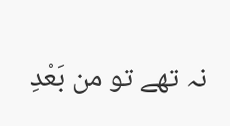نہ تھے تو من بَعْدِ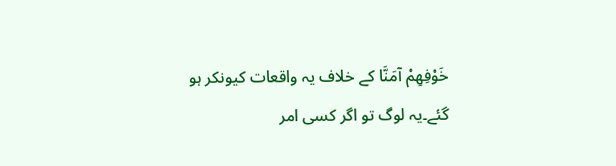خَوْفِهِمْ آمَنَّا کے خلاف یہ واقعات کیونکر ہو گئے۔یہ لوگ تو اگر کسی امر